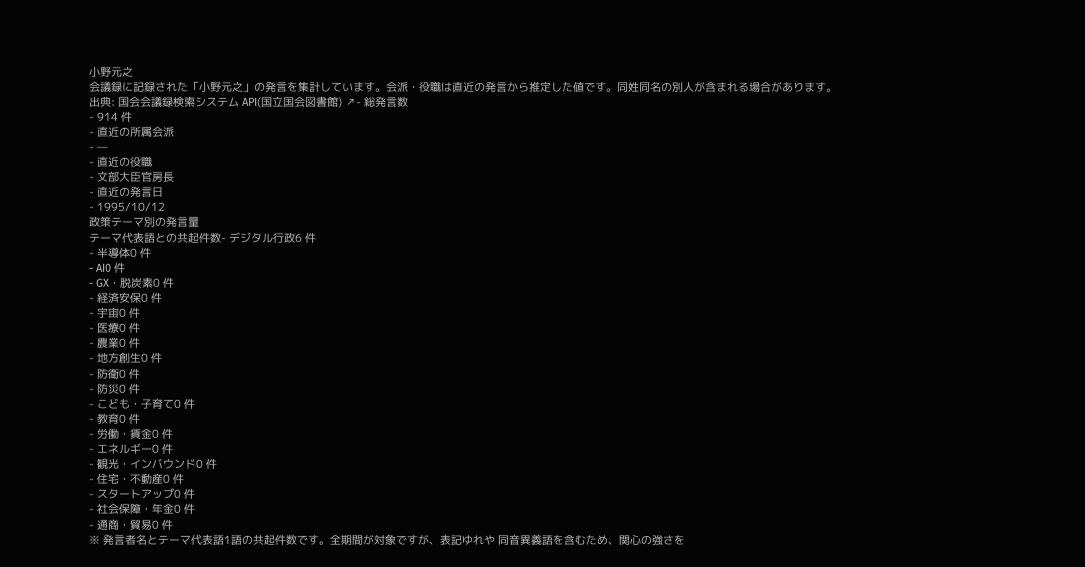小野元之
会議録に記録された「小野元之」の発言を集計しています。会派・役職は直近の発言から推定した値です。同姓同名の別人が含まれる場合があります。
出典: 国会会議録検索システム API(国立国会図書館) ↗- 総発言数
- 914 件
- 直近の所属会派
- —
- 直近の役職
- 文部大臣官房長
- 直近の発言日
- 1995/10/12
政策テーマ別の発言量
テーマ代表語との共起件数- デジタル行政6 件
- 半導体0 件
- AI0 件
- GX・脱炭素0 件
- 経済安保0 件
- 宇宙0 件
- 医療0 件
- 農業0 件
- 地方創生0 件
- 防衛0 件
- 防災0 件
- こども・子育て0 件
- 教育0 件
- 労働・賃金0 件
- エネルギー0 件
- 観光・インバウンド0 件
- 住宅・不動産0 件
- スタートアップ0 件
- 社会保障・年金0 件
- 通商・貿易0 件
※ 発言者名とテーマ代表語1語の共起件数です。全期間が対象ですが、表記ゆれや 同音異義語を含むため、関心の強さを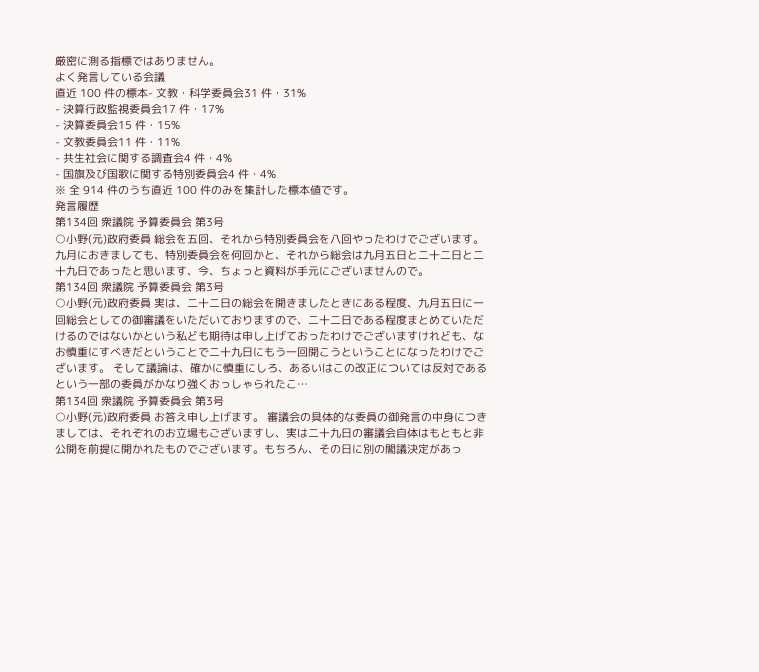厳密に測る指標ではありません。
よく発言している会議
直近 100 件の標本- 文教・科学委員会31 件・31%
- 決算行政監視委員会17 件・17%
- 決算委員会15 件・15%
- 文教委員会11 件・11%
- 共生社会に関する調査会4 件・4%
- 国旗及び国歌に関する特別委員会4 件・4%
※ 全 914 件のうち直近 100 件のみを集計した標本値です。
発言履歴
第134回 衆議院 予算委員会 第3号
○小野(元)政府委員 総会を五回、それから特別委員会を八回やったわけでございます。 九月におきましても、特別委員会を何回かと、それから総会は九月五日と二十二日と二十九日であったと思います、今、ちょっと資料が手元にございませんので。
第134回 衆議院 予算委員会 第3号
○小野(元)政府委員 実は、二十二日の総会を開きましたときにある程度、九月五日に一回総会としての御審議をいただいておりますので、二十二日である程度まとめていただけるのではないかという私ども期待は申し上げておったわけでございますけれども、なお慎重にすべきだということで二十九日にもう一回開こうということになったわけでございます。 そして議論は、確かに慎重にしろ、あるいはこの改正については反対であるという一部の委員がかなり強くおっしゃられたこ…
第134回 衆議院 予算委員会 第3号
○小野(元)政府委員 お答え申し上げます。 審議会の具体的な委員の御発言の中身につきましては、それぞれのお立場もございますし、実は二十九日の審議会自体はもともと非公開を前提に開かれたものでございます。もちろん、その日に別の閣議決定があっ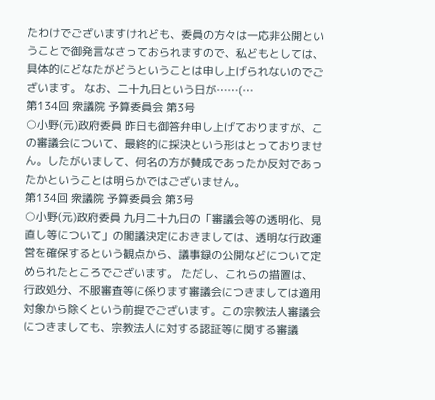たわけでございますけれども、委員の方々は一応非公開ということで御発言なさっておられますので、私どもとしては、具体的にどなたがどうということは申し上げられないのでございます。 なお、二十九日という日が……(…
第134回 衆議院 予算委員会 第3号
○小野(元)政府委員 昨日も御答弁申し上げておりますが、この審議会について、最終的に採決という形はとっておりません。したがいまして、何名の方が賛成であったか反対であったかということは明らかではございません。
第134回 衆議院 予算委員会 第3号
○小野(元)政府委員 九月二十九日の「審議会等の透明化、見直し等について」の閣議決定におきましては、透明な行政運営を確保するという観点から、議事録の公開などについて定められたところでございます。 ただし、これらの措置は、行政処分、不服審査等に係ります審議会につきましては適用対象から除くという前提でございます。この宗教法人審議会につきましても、宗教法人に対する認証等に関する審議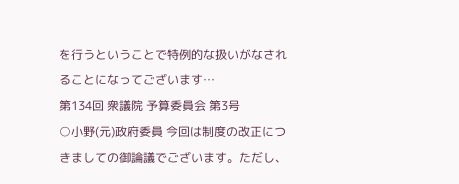を行うということで特例的な扱いがなされることになってございます…
第134回 衆議院 予算委員会 第3号
○小野(元)政府委員 今回は制度の改正につきましての御論議でございます。ただし、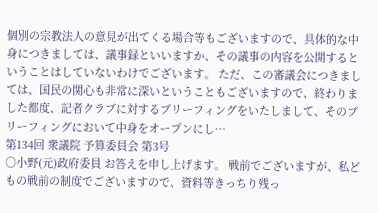個別の宗教法人の意見が出てくる場合等もございますので、具体的な中身につきましては、議事録といいますか、その議事の内容を公開するということはしていないわけでございます。 ただ、この審議会につきましては、国民の関心も非常に深いということもございますので、終わりました都度、記者クラブに対するブリーフィングをいたしまして、そのブリーフィングにおいて中身をオープンにし…
第134回 衆議院 予算委員会 第3号
○小野(元)政府委員 お答えを申し上げます。 戦前でございますが、私どもの戦前の制度でございますので、資料等きっちり残っ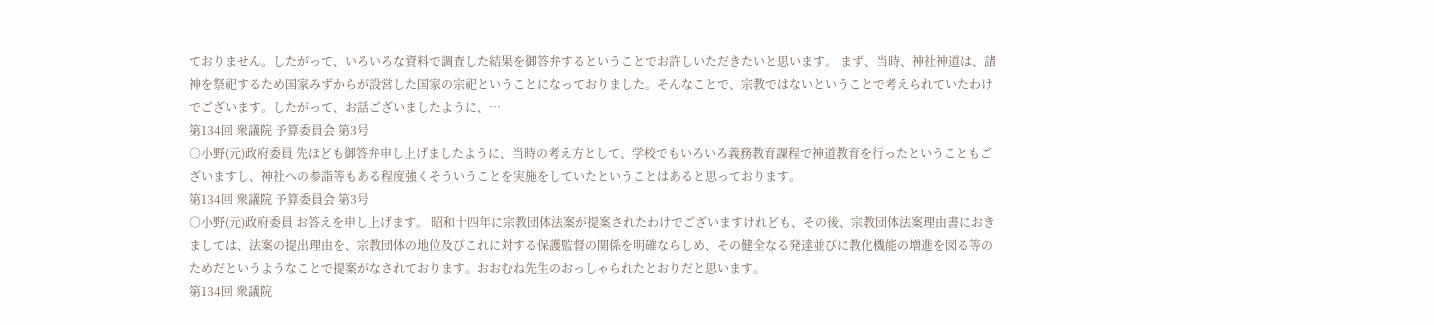ておりません。したがって、いろいろな資料で調査した結果を御答弁するということでお許しいただきたいと思います。 まず、当時、神社神道は、諸神を祭祀するため国家みずからが設営した国家の宗祀ということになっておりました。そんなことで、宗教ではないということで考えられていたわけでございます。したがって、お話ございましたように、…
第134回 衆議院 予算委員会 第3号
○小野(元)政府委員 先ほども御答弁申し上げましたように、当時の考え方として、学校でもいろいろ義務教育課程で神道教育を行ったということもございますし、神社への参詣等もある程度強くそういうことを実施をしていたということはあると思っております。
第134回 衆議院 予算委員会 第3号
○小野(元)政府委員 お答えを申し上げます。 昭和十四年に宗教団体法案が提案されたわけでございますけれども、その後、宗教団体法案理由書におきましては、法案の提出理由を、宗教団体の地位及びこれに対する保護監督の関係を明確ならしめ、その健全なる発達並びに教化機能の増進を図る等のためだというようなことで提案がなされております。おおむね先生のおっしゃられたとおりだと思います。
第134回 衆議院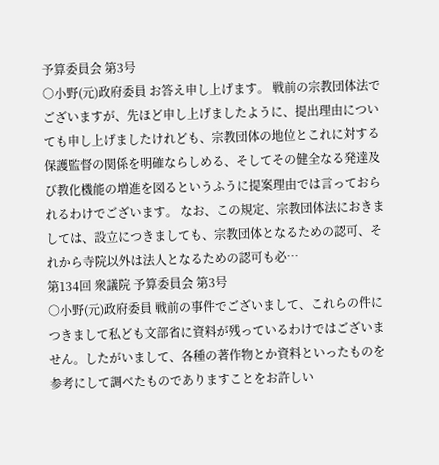予算委員会 第3号
○小野(元)政府委員 お答え申し上げます。 戦前の宗教団体法でございますが、先ほど申し上げましたように、提出理由についても申し上げましたけれども、宗教団体の地位とこれに対する保護監督の関係を明確ならしめる、そしてその健全なる発達及び教化機能の増進を図るというふうに提案理由では言っておられるわけでございます。 なお、この規定、宗教団体法におきましては、設立につきましても、宗教団体となるための認可、それから寺院以外は法人となるための認可も必…
第134回 衆議院 予算委員会 第3号
○小野(元)政府委員 戦前の事件でございまして、これらの件につきまして私ども文部省に資料が残っているわけではございません。したがいまして、各種の著作物とか資料といったものを参考にして調べたものでありますことをお許しい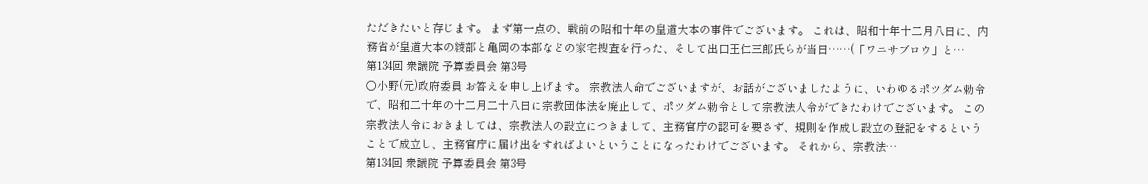ただきたいと存じます。 まず第一点の、戦前の昭和十年の皇道大本の事件でございます。 これは、昭和十年十二月八日に、内務省が皇道大本の綾部と亀岡の本部などの家宅捜査を行った、そして出口王仁三郎氏らが当日……(「ワニサブロウ」と…
第134回 衆議院 予算委員会 第3号
○小野(元)政府委員 お答えを申し上げます。 宗教法人命でございますが、お話がございましたように、いわゆるポツダム勅令で、昭和二十年の十二月二十八日に宗教団体法を廃止して、ポツダム勅令として宗教法人令ができたわけでございます。 この宗教法人令におきましては、宗教法人の設立につきまして、主務官庁の認可を要さず、規則を作成し設立の登記をするということで成立し、主務官庁に届け出をすればよいということになったわけでございます。 それから、宗教法…
第134回 衆議院 予算委員会 第3号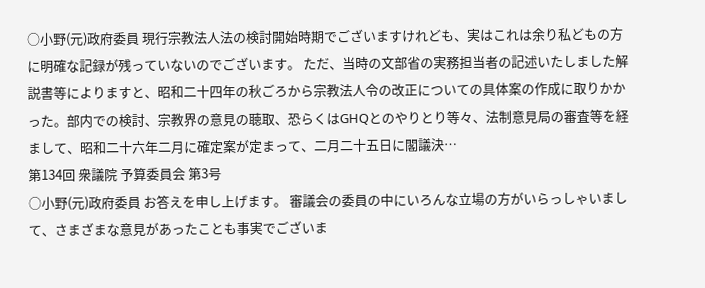○小野(元)政府委員 現行宗教法人法の検討開始時期でございますけれども、実はこれは余り私どもの方に明確な記録が残っていないのでございます。 ただ、当時の文部省の実務担当者の記述いたしました解説書等によりますと、昭和二十四年の秋ごろから宗教法人令の改正についての具体案の作成に取りかかった。部内での検討、宗教界の意見の聴取、恐らくはGHQとのやりとり等々、法制意見局の審査等を経まして、昭和二十六年二月に確定案が定まって、二月二十五日に閣議決…
第134回 衆議院 予算委員会 第3号
○小野(元)政府委員 お答えを申し上げます。 審議会の委員の中にいろんな立場の方がいらっしゃいまして、さまざまな意見があったことも事実でございま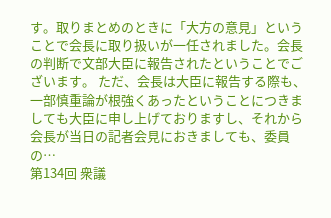す。取りまとめのときに「大方の意見」ということで会長に取り扱いが一任されました。会長の判断で文部大臣に報告されたということでございます。 ただ、会長は大臣に報告する際も、一部慎重論が根強くあったということにつきましても大臣に申し上げておりますし、それから会長が当日の記者会見におきましても、委員の…
第134回 衆議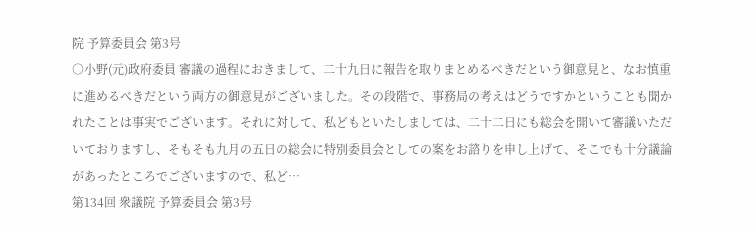院 予算委員会 第3号
○小野(元)政府委員 審議の過程におきまして、二十九日に報告を取りまとめるべきだという御意見と、なお慎重に進めるべきだという両方の御意見がございました。その段階で、事務局の考えはどうですかということも聞かれたことは事実でございます。それに対して、私どもといたしましては、二十二日にも総会を開いて審議いただいておりますし、そもそも九月の五日の総会に特別委員会としての案をお諮りを申し上げて、そこでも十分議論があったところでございますので、私ど…
第134回 衆議院 予算委員会 第3号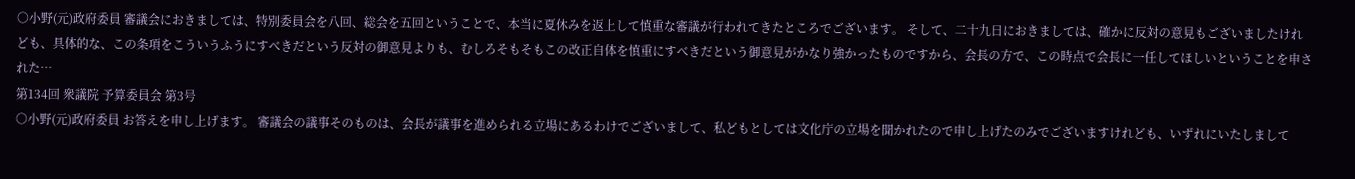○小野(元)政府委員 審議会におきましては、特別委員会を八回、総会を五回ということで、本当に夏休みを返上して慎重な審議が行われてきたところでございます。 そして、二十九日におきましては、確かに反対の意見もございましたけれども、具体的な、この条項をこういうふうにすべきだという反対の御意見よりも、むしろそもそもこの改正自体を慎重にすべきだという御意見がかなり強かったものですから、会長の方で、この時点で会長に一任してほしいということを申された…
第134回 衆議院 予算委員会 第3号
○小野(元)政府委員 お答えを申し上げます。 審議会の議事そのものは、会長が議事を進められる立場にあるわけでございまして、私どもとしては文化庁の立場を聞かれたので申し上げたのみでございますけれども、いずれにいたしまして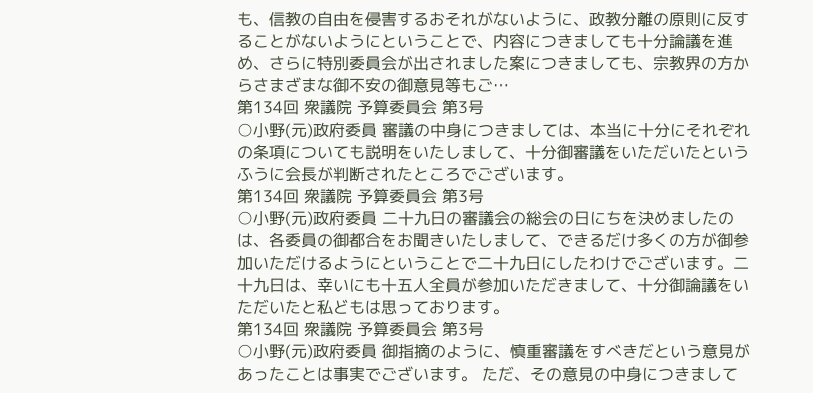も、信教の自由を侵害するおそれがないように、政教分離の原則に反することがないようにということで、内容につきましても十分論議を進め、さらに特別委員会が出されました案につきましても、宗教界の方からさまざまな御不安の御意見等もご…
第134回 衆議院 予算委員会 第3号
○小野(元)政府委員 審議の中身につきましては、本当に十分にそれぞれの条項についても説明をいたしまして、十分御審議をいただいたというふうに会長が判断されたところでございます。
第134回 衆議院 予算委員会 第3号
○小野(元)政府委員 二十九日の審議会の総会の日にちを決めましたのは、各委員の御都合をお聞きいたしまして、できるだけ多くの方が御参加いただけるようにということで二十九日にしたわけでございます。二十九日は、幸いにも十五人全員が参加いただきまして、十分御論議をいただいたと私どもは思っております。
第134回 衆議院 予算委員会 第3号
○小野(元)政府委員 御指摘のように、慎重審議をすべきだという意見があったことは事実でございます。 ただ、その意見の中身につきまして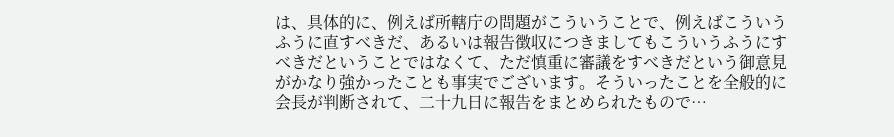は、具体的に、例えば所轄庁の問題がこういうことで、例えばこういうふうに直すべきだ、あるいは報告徴収につきましてもこういうふうにすべきだということではなくて、ただ慎重に審議をすべきだという御意見がかなり強かったことも事実でございます。そういったことを全般的に会長が判断されて、二十九日に報告をまとめられたもので…